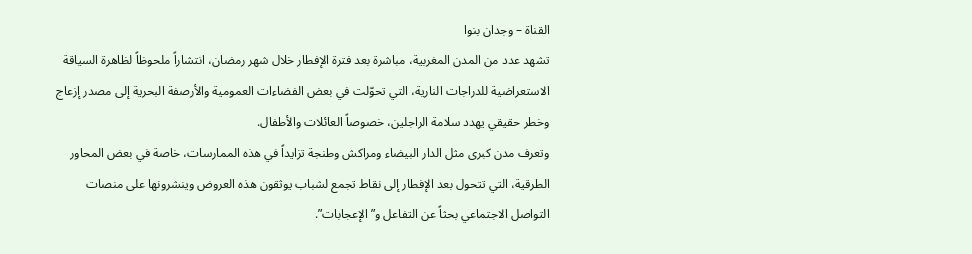القناة – وجدان بنوا
تشهد عدد من المدن المغربية، مباشرة بعد فترة الإفطار خلال شهر رمضان، انتشاراً ملحوظاً لظاهرة السياقة الاستعراضية للدراجات النارية، التي تحوّلت في بعض الفضاءات العمومية والأرصفة البحرية إلى مصدر إزعاج وخطر حقيقي يهدد سلامة الراجلين، خصوصاً العائلات والأطفال.
وتعرف مدن كبرى مثل الدار البيضاء ومراكش وطنجة تزايداً في هذه الممارسات، خاصة في بعض المحاور الطرقية، التي تتحول بعد الإفطار إلى نقاط تجمع لشباب يوثقون هذه العروض وينشرونها على منصات التواصل الاجتماعي بحثاً عن التفاعل و”الإعجابات”.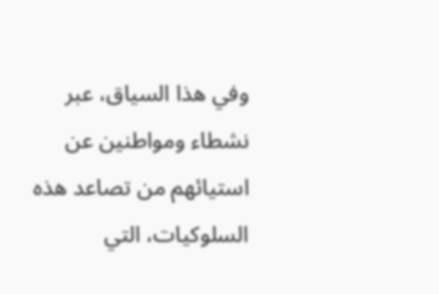وفي هذا السياق، عبر نشطاء ومواطنين عن استيائهم من تصاعد هذه السلوكيات، التي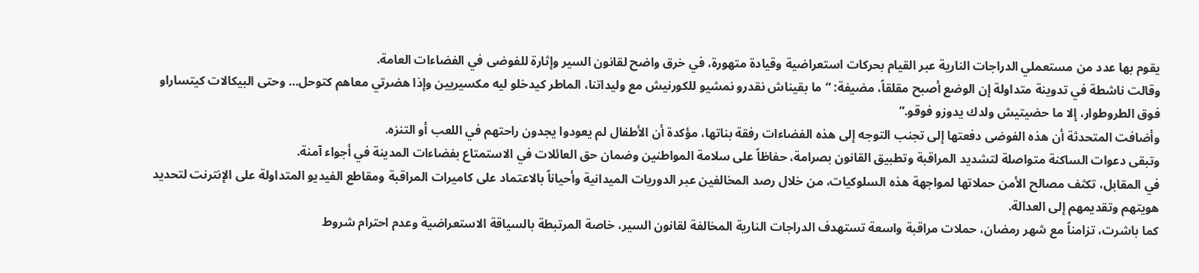يقوم بها عدد من مستعملي الدراجات النارية عبر القيام بحركات استعراضية وقيادة متهورة، في خرق واضح لقانون السير وإثارة للفوضى في الفضاءات العامة.
وقالت ناشطة في تدوينة متداولة إن الوضع أصبح مقلقاً، مضيفة: “ما بقيناش نقدرو نمشيو للكورنيش مع وليداتنا، الماطر كيدخلو ليه مكسيريين وإذا هضرتي معاهم كتوحل… وحتى البيكالات كيتساراو فوق الطروطوار، إلا ما حضيتيش ولدك يدوزو فوقو.”
وأضافت المتحدثة أن هذه الفوضى دفعتها إلى تجنب التوجه إلى هذه الفضاءات رفقة بناتها، مؤكدة أن الأطفال لم يعودوا يجدون راحتهم في اللعب أو التنزه.
وتبقى دعوات الساكنة متواصلة لتشديد المراقبة وتطبيق القانون بصرامة، حفاظاً على سلامة المواطنين وضمان حق العائلات في الاستمتاع بفضاءات المدينة في أجواء آمنة.
في المقابل، تكثف مصالح الأمن حملاتها لمواجهة هذه السلوكيات، من خلال رصد المخالفين عبر الدوريات الميدانية وأحياناً بالاعتماد على كاميرات المراقبة ومقاطع الفيديو المتداولة على الإنترنت لتحديد هويتهم وتقديمهم إلى العدالة.
كما باشرت، تزامناً مع شهر رمضان، حملات مراقبة واسعة تستهدف الدراجات النارية المخالفة لقانون السير، خاصة المرتبطة بالسياقة الاستعراضية وعدم احترام شروط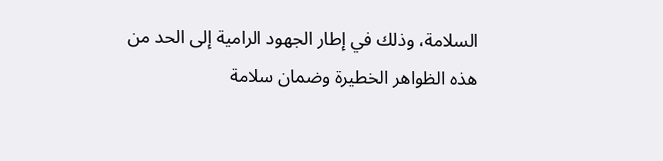السلامة، وذلك في إطار الجهود الرامية إلى الحد من هذه الظواهر الخطيرة وضمان سلامة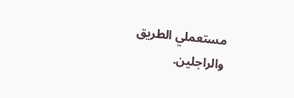مستعملي الطريق والراجلين.